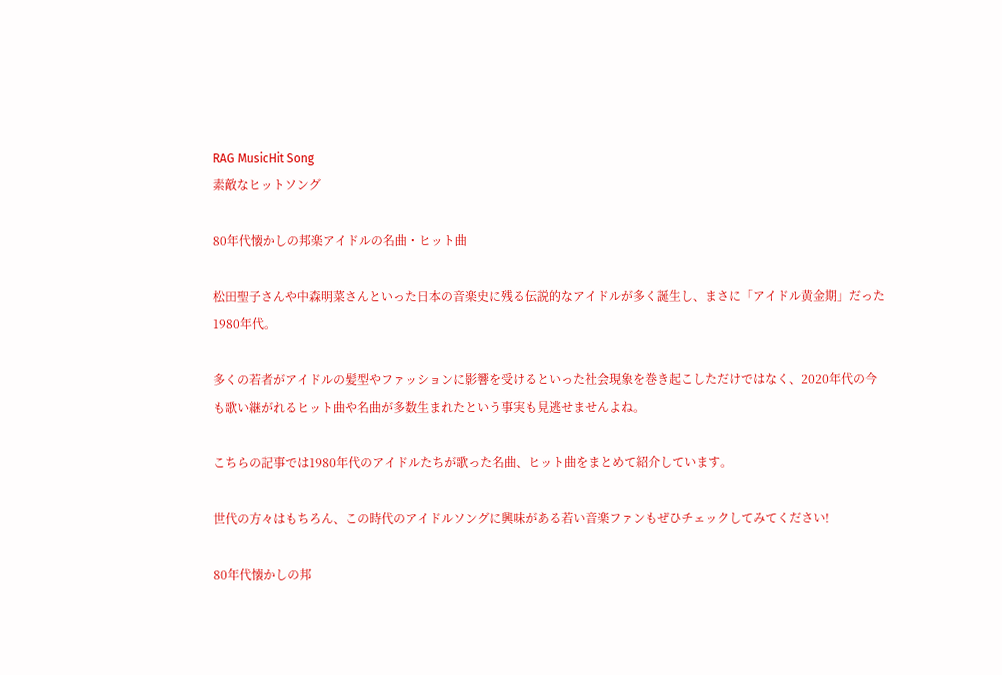RAG MusicHit Song
素敵なヒットソング

80年代懐かしの邦楽アイドルの名曲・ヒット曲

松田聖子さんや中森明菜さんといった日本の音楽史に残る伝説的なアイドルが多く誕生し、まさに「アイドル黄金期」だった1980年代。

多くの若者がアイドルの髪型やファッションに影響を受けるといった社会現象を巻き起こしただけではなく、2020年代の今も歌い継がれるヒット曲や名曲が多数生まれたという事実も見逃せませんよね。

こちらの記事では1980年代のアイドルたちが歌った名曲、ヒット曲をまとめて紹介しています。

世代の方々はもちろん、この時代のアイドルソングに興味がある若い音楽ファンもぜひチェックしてみてください!

80年代懐かしの邦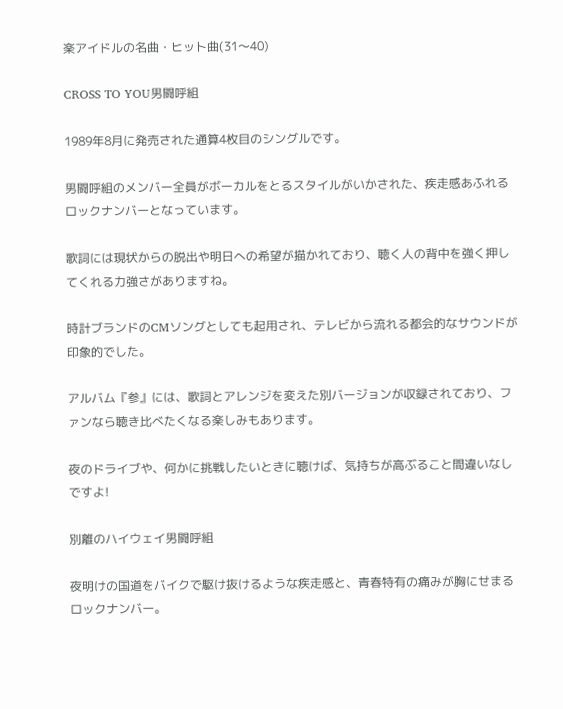楽アイドルの名曲・ヒット曲(31〜40)

CROSS TO YOU男闘呼組

1989年8月に発売された通算4枚目のシングルです。

男闘呼組のメンバー全員がボーカルをとるスタイルがいかされた、疾走感あふれるロックナンバーとなっています。

歌詞には現状からの脱出や明日への希望が描かれており、聴く人の背中を強く押してくれる力強さがありますね。

時計ブランドのCMソングとしても起用され、テレビから流れる都会的なサウンドが印象的でした。

アルバム『参』には、歌詞とアレンジを変えた別バージョンが収録されており、ファンなら聴き比べたくなる楽しみもあります。

夜のドライブや、何かに挑戦したいときに聴けば、気持ちが高ぶること間違いなしですよ!

別離のハイウェイ男闘呼組

夜明けの国道をバイクで駆け抜けるような疾走感と、青春特有の痛みが胸にせまるロックナンバー。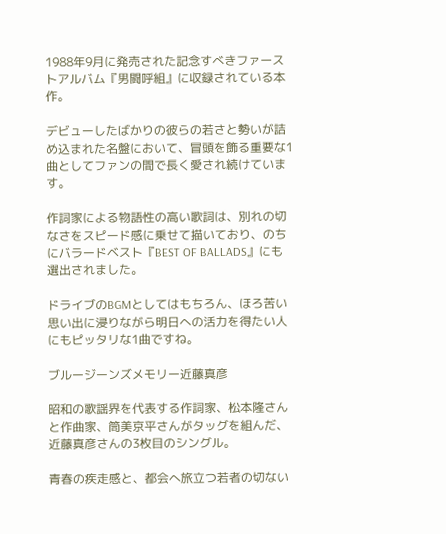1988年9月に発売された記念すべきファーストアルバム『男闘呼組』に収録されている本作。

デビューしたばかりの彼らの若さと勢いが詰め込まれた名盤において、冒頭を飾る重要な1曲としてファンの間で長く愛され続けています。

作詞家による物語性の高い歌詞は、別れの切なさをスピード感に乗せて描いており、のちにバラードベスト『BEST OF BALLADS』にも選出されました。

ドライブのBGMとしてはもちろん、ほろ苦い思い出に浸りながら明日への活力を得たい人にもピッタリな1曲ですね。

ブルージーンズメモリー近藤真彦

昭和の歌謡界を代表する作詞家、松本隆さんと作曲家、筒美京平さんがタッグを組んだ、近藤真彦さんの3枚目のシングル。

青春の疾走感と、都会へ旅立つ若者の切ない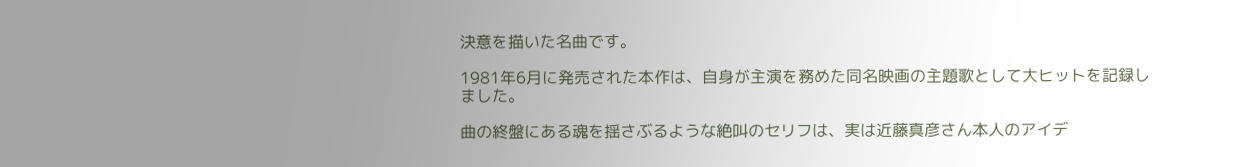決意を描いた名曲です。

1981年6月に発売された本作は、自身が主演を務めた同名映画の主題歌として大ヒットを記録しました。

曲の終盤にある魂を揺さぶるような絶叫のセリフは、実は近藤真彦さん本人のアイデ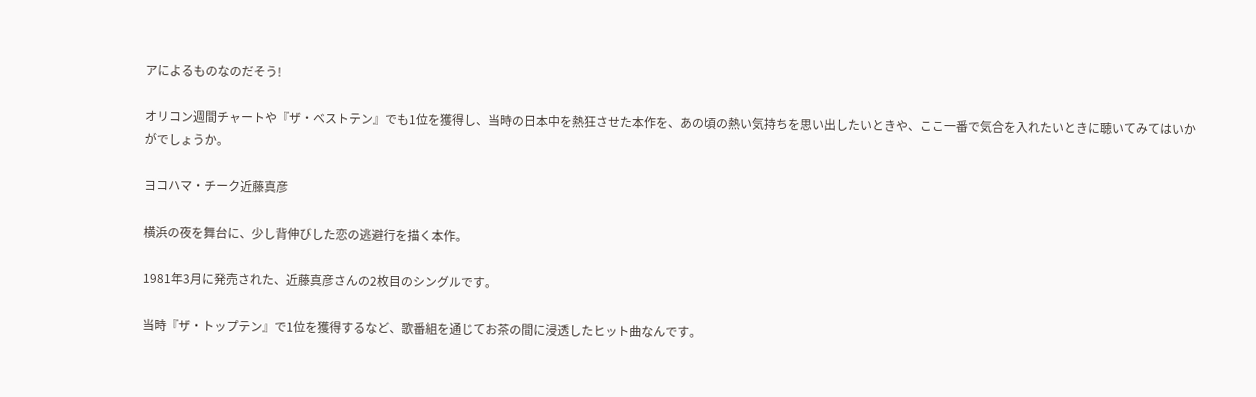アによるものなのだそう!

オリコン週間チャートや『ザ・ベストテン』でも1位を獲得し、当時の日本中を熱狂させた本作を、あの頃の熱い気持ちを思い出したいときや、ここ一番で気合を入れたいときに聴いてみてはいかがでしょうか。

ヨコハマ・チーク近藤真彦

横浜の夜を舞台に、少し背伸びした恋の逃避行を描く本作。

1981年3月に発売された、近藤真彦さんの2枚目のシングルです。

当時『ザ・トップテン』で1位を獲得するなど、歌番組を通じてお茶の間に浸透したヒット曲なんです。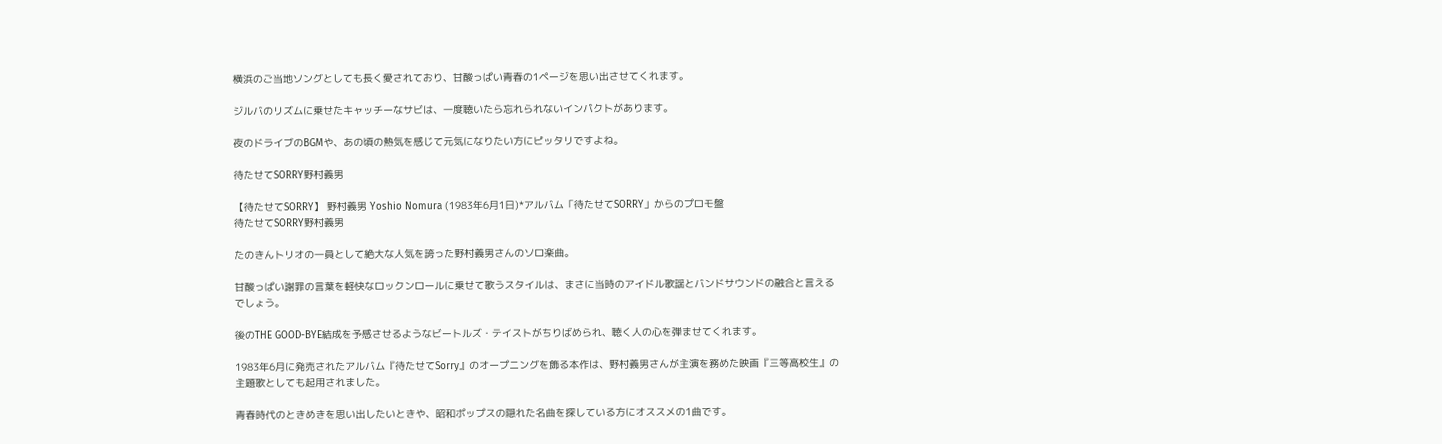横浜のご当地ソングとしても長く愛されており、甘酸っぱい青春の1ページを思い出させてくれます。

ジルバのリズムに乗せたキャッチーなサビは、一度聴いたら忘れられないインパクトがあります。

夜のドライブのBGMや、あの頃の熱気を感じて元気になりたい方にピッタリですよね。

待たせてSORRY野村義男

【待たせてSORRY】 野村義男 Yoshio Nomura (1983年6月1日)*アルバム「待たせてSORRY」からのプロモ盤
待たせてSORRY野村義男

たのきんトリオの一員として絶大な人気を誇った野村義男さんのソロ楽曲。

甘酸っぱい謝罪の言葉を軽快なロックンロールに乗せて歌うスタイルは、まさに当時のアイドル歌謡とバンドサウンドの融合と言えるでしょう。

後のTHE GOOD-BYE結成を予感させるようなビートルズ・テイストがちりばめられ、聴く人の心を弾ませてくれます。

1983年6月に発売されたアルバム『待たせてSorry』のオープニングを飾る本作は、野村義男さんが主演を務めた映画『三等高校生』の主題歌としても起用されました。

青春時代のときめきを思い出したいときや、昭和ポップスの隠れた名曲を探している方にオススメの1曲です。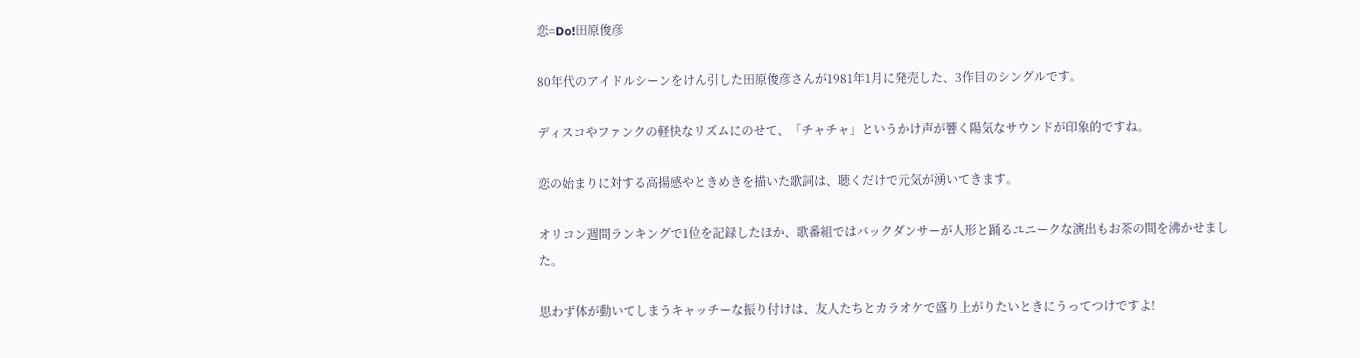恋=Do!田原俊彦

80年代のアイドルシーンをけん引した田原俊彦さんが1981年1月に発売した、3作目のシングルです。

ディスコやファンクの軽快なリズムにのせて、「チャチャ」というかけ声が響く陽気なサウンドが印象的ですね。

恋の始まりに対する高揚感やときめきを描いた歌詞は、聴くだけで元気が湧いてきます。

オリコン週間ランキングで1位を記録したほか、歌番組ではバックダンサーが人形と踊るユニークな演出もお茶の間を沸かせました。

思わず体が動いてしまうキャッチーな振り付けは、友人たちとカラオケで盛り上がりたいときにうってつけですよ!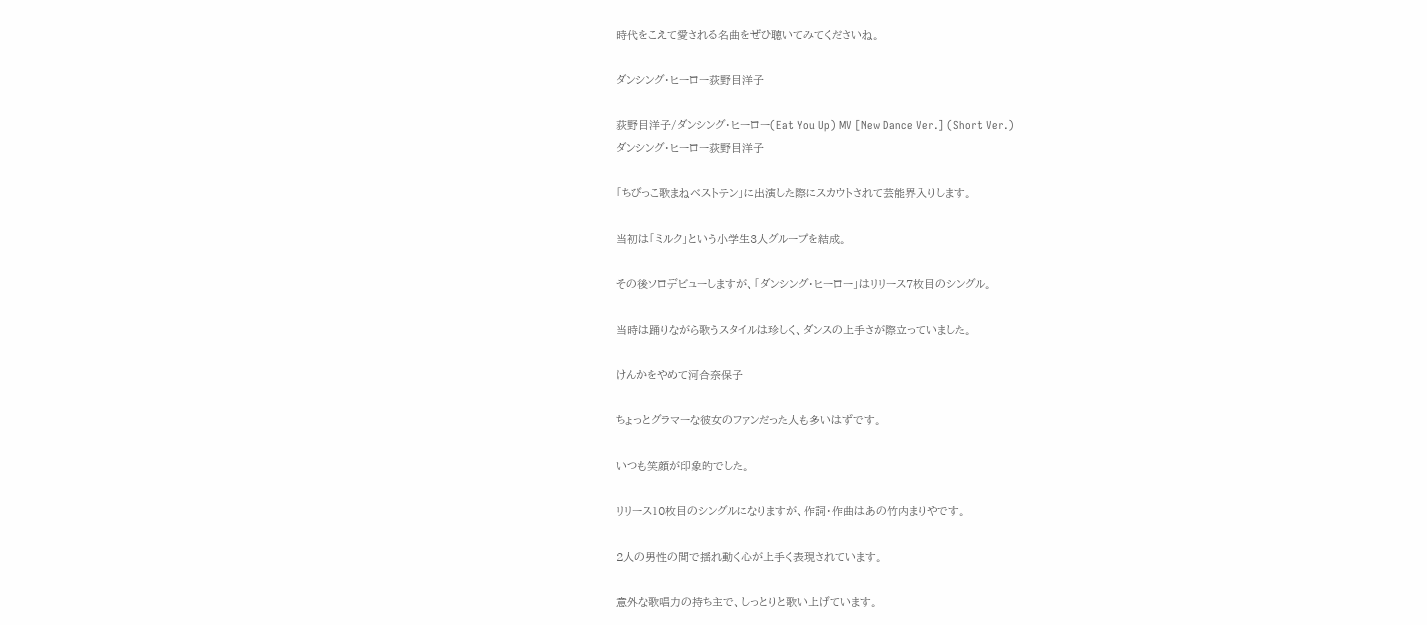時代をこえて愛される名曲をぜひ聴いてみてくださいね。

ダンシング・ヒーロー荻野目洋子

荻野目洋子/ダンシング・ヒーロー(Eat You Up) MV [New Dance Ver.] (Short Ver.)
ダンシング・ヒーロー荻野目洋子

「ちびっこ歌まねベストテン」に出演した際にスカウトされて芸能界入りします。

当初は「ミルク」という小学生3人グループを結成。

その後ソロデビューしますが、「ダンシング・ヒーロー」はリリース7枚目のシングル。

当時は踊りながら歌うスタイルは珍しく、ダンスの上手さが際立っていました。

けんかをやめて河合奈保子

ちょっとグラマーな彼女のファンだった人も多いはずです。

いつも笑顔が印象的でした。

リリース10枚目のシングルになりますが、作詞・作曲はあの竹内まりやです。

2人の男性の間で揺れ動く心が上手く表現されています。

意外な歌唱力の持ち主で、しっとりと歌い上げています。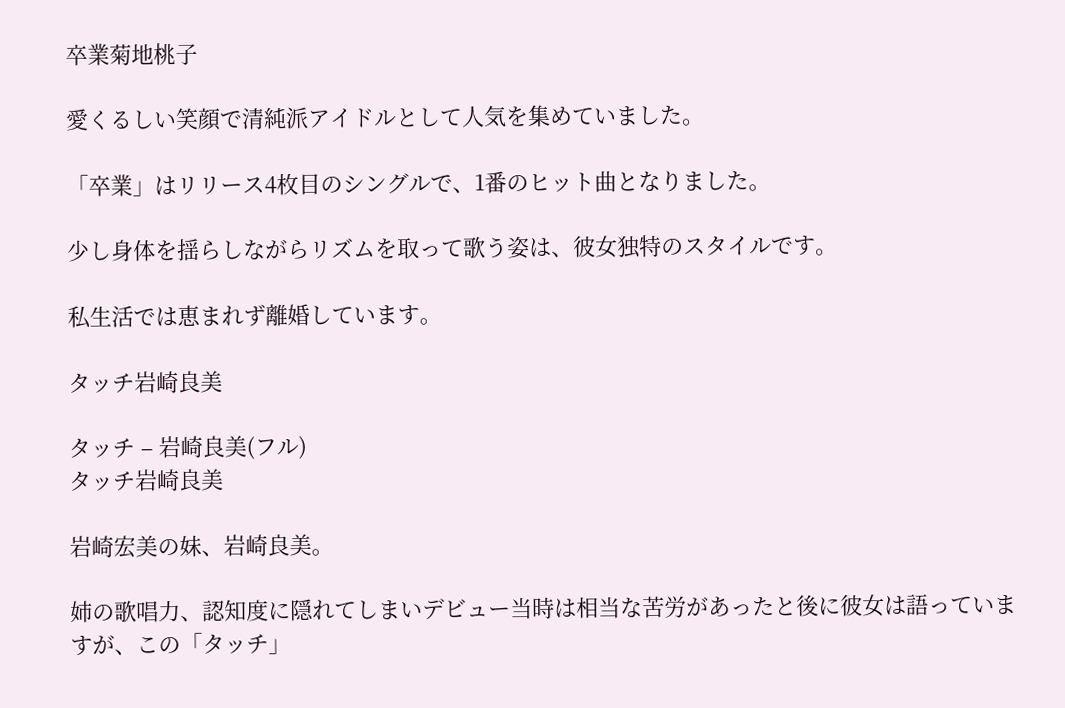卒業菊地桃子

愛くるしい笑顔で清純派アイドルとして人気を集めていました。

「卒業」はリリース4枚目のシングルで、1番のヒット曲となりました。

少し身体を揺らしながらリズムを取って歌う姿は、彼女独特のスタイルです。

私生活では恵まれず離婚しています。

タッチ岩崎良美

タッチ – 岩崎良美(フル)
タッチ岩崎良美

岩崎宏美の妹、岩崎良美。

姉の歌唱力、認知度に隠れてしまいデビュー当時は相当な苦労があったと後に彼女は語っていますが、この「タッチ」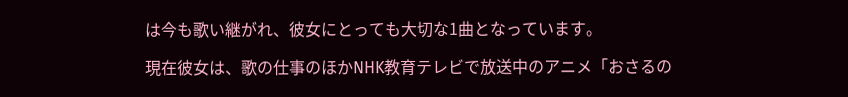は今も歌い継がれ、彼女にとっても大切な1曲となっています。

現在彼女は、歌の仕事のほかNHK教育テレビで放送中のアニメ「おさるの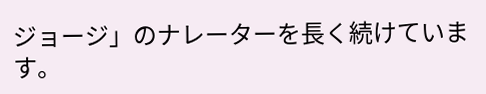ジョージ」のナレーターを長く続けています。